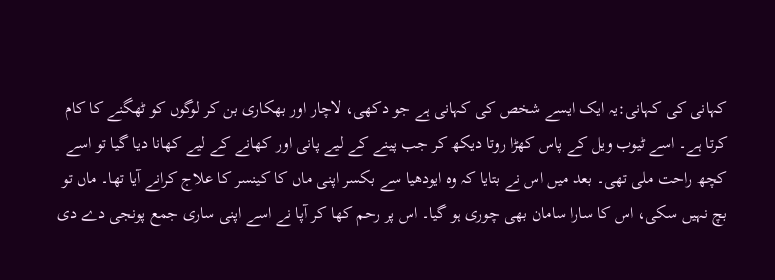کہانی کی کہانی:یہ ایک ایسے شخص کی کہانی ہے جو دکھی، لاچار اور بھکاری بن کر لوگوں کو ٹھگنے کا کام کرتا ہے۔ اسے ٹیوب ویل کے پاس کھڑا روتا دیکھ کر جب پینے کے لیے پانی اور کھانے کے لیے کھانا دیا گیا تو اسے کچھ راحت ملی تھی۔ بعد میں اس نے بتایا کہ وہ ایودھیا سے بکسر اپنی ماں کا کینسر کا علاج کرانے آیا تھا۔ ماں تو بچ نہیں سکی، اس کا سارا سامان بھی چوری ہو گیا۔ اس پر رحم کھا کر آپا نے اسے اپنی ساری جمع پونجی دے دی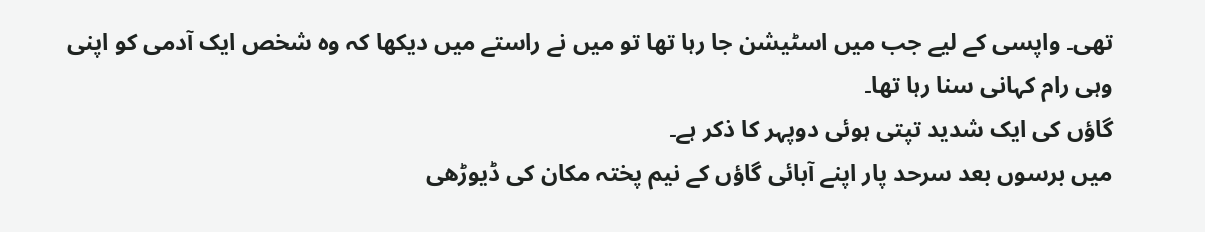تھی۔ واپسی کے لیے جب میں اسٹیشن جا رہا تھا تو میں نے راستے میں دیکھا کہ وہ شخص ایک آدمی کو اپنی وہی رام کہانی سنا رہا تھا۔
گاؤں کی ایک شدید تپتی ہوئی دوپہر کا ذکر ہے۔
میں برسوں بعد سرحد پار اپنے آبائی گاؤں کے نیم پختہ مکان کی ڈیوڑھی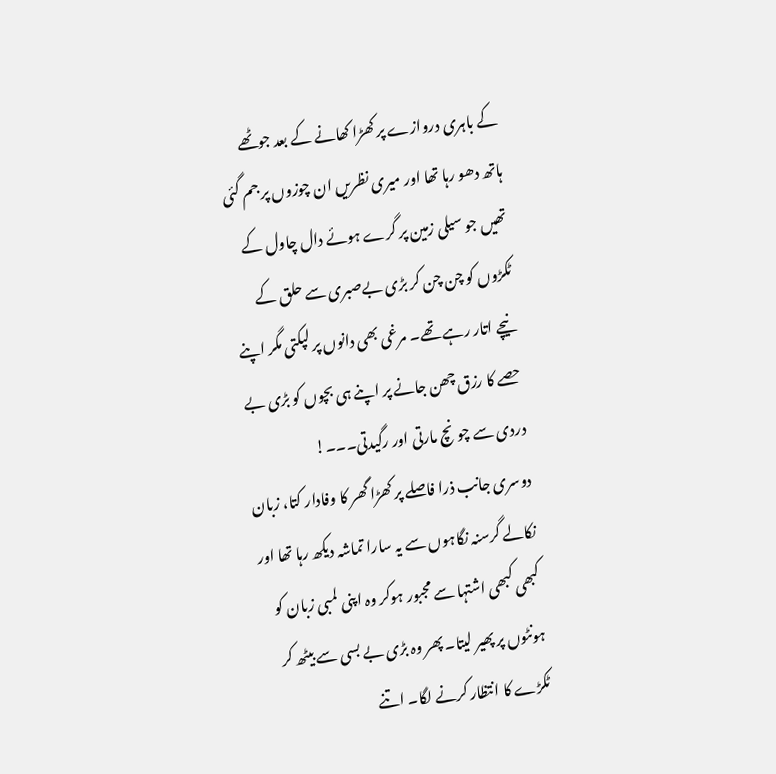کے باہری دروازے پر کھڑا کھانے کے بعد جوٹھے ہاتھ دھو رہا تھا اور میری نظریں ان چوزوں پر جم گئی تھیں جو سیلی زمین پر گرے ہوئے دال چاول کے ٹکڑوں کو چن چن کر بڑی بےصبری سے حلق کے نیچے اتار رہے تھے۔ مرغی بھی دانوں پر لپکتی مگر اپنے حصے کا رزق چھن جانے پر اپنے ہی بچوں کو بڑی بے دردی سے چونچ مارتی اور رگیدتی۔۔۔!
دوسری جانب ذرا فاصلے پر کھڑا گھر کا وفادار کتا، زبان نکالے گرسنہ نگاہوں سے یہ سارا تماشہ دیکھ رہا تھا اور کبھی کبھی اشتہا سے مجبور ہوکر وہ اپنی لمبی زبان کو ہونٹوں پر پھیر لیتا۔ پھر وہ بڑی بے بسی سے بیٹھ کر ٹکڑے کا انتظار کرنے لگا۔ اتنے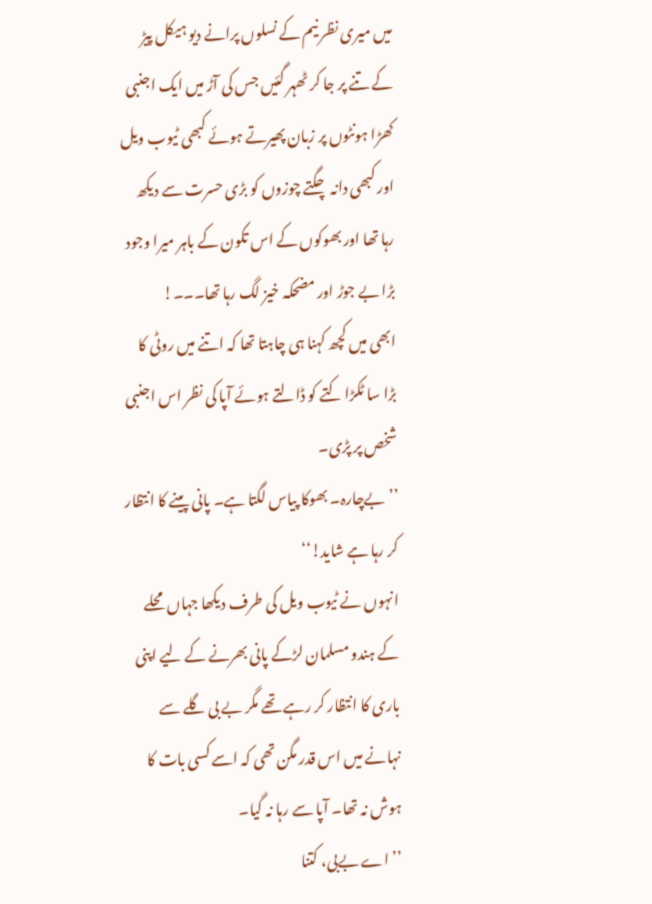میں میری نظر نیم کے نسلوں پرانے دیو ہیکل پیڑ کے تنے پر جا کر ٹھہر گئیں جس کی آڑ میں ایک اجنبی کھڑا ہونٹوں پر زبان پھیرتے ہوئے کبھی ٹیوب ویل اور کبھی دانہ چگتے چوزوں کو بڑی حسرت سے دیکھ رہا تھا اور بھوکوں کے اس تکون کے باہر میرا وجود بڑا بے جوڑ اور مضحکہ خیز لگ رہا تھا۔۔۔!
ابھی میں کچھ کہنا ہی چاہتا تھا کہ اتنے میں روٹی کا بڑا سا ٹکڑا کتے کو ڈالتے ہوئے آپا کی نظر اس اجنبی شخص پر پڑی۔
’’بےچارہ۔ بھوکا پیاس لگتا ہے۔ پانی پینے کا انتظار کر رہا ہے شاید!‘‘
انہوں نے ٹیوب ویل کی طرف دیکھا جہاں محلے کے ہندو مسلمان لڑکے پانی بھرنے کے لیے اپنی باری کا انتظار کر رہے تھے مگر بے بی گلے سے نہانے میں اس قدر مگن تھی کہ اسے کسی بات کا ہوش نہ تھا۔ آپا سے رہا نہ گیا۔
’’اے بےبی، کتنا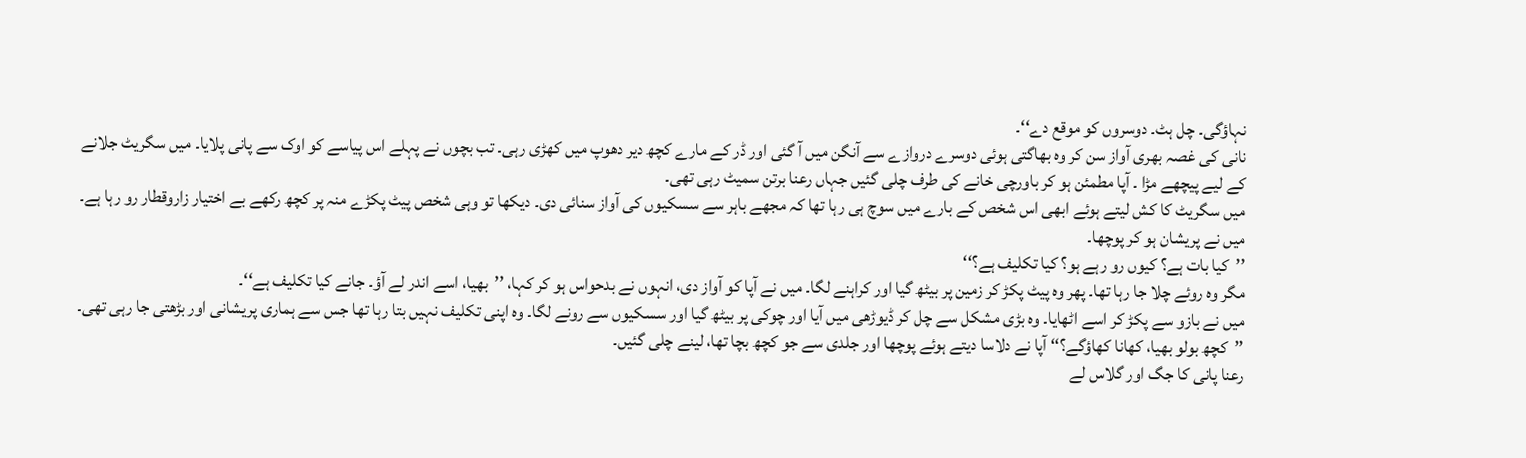نہاؤگی۔ چل ہٹ۔ دوسروں کو موقع دے‘‘۔
نانی کی غصہ بھری آواز سن کر وہ بھاگتی ہوئی دوسرے دروازے سے آنگن میں آ گئی اور ڈر کے مارے کچھ دیر دھوپ میں کھڑی رہی۔ تب بچوں نے پہلے اس پیاسے کو اوک سے پانی پلایا۔ میں سگریٹ جلانے کے لیے پیچھے مڑا ۔ آپا مطمئن ہو کر باورچی خانے کی طرف چلی گئیں جہاں رعنا برتن سمیٹ رہی تھی۔
میں سگریٹ کا کش لیتے ہوئے ابھی اس شخص کے بارے میں سوچ ہی رہا تھا کہ مجھے باہر سے سسکیوں کی آواز سنائی دی۔ دیکھا تو وہی شخص پیٹ پکڑے منہ پر کچھ رکھے بے اختیار زاروقطار رو رہا ہے۔ میں نے پریشان ہو کر پوچھا۔
’’کیا بات ہے؟ کیوں رو رہے ہو؟ کیا تکلیف ہے؟‘‘
مگر وہ روئے چلا جا رہا تھا۔ پھر وہ پیٹ پکڑ کر زمین پر بیٹھ گیا اور کراہنے لگا۔ میں نے آپا کو آواز دی، انہوں نے بدحواس ہو کر کہا، ’’بھیا، اسے اندر لے آؤ۔ جانے کیا تکلیف ہے‘‘۔
میں نے بازو سے پکڑ کر اسے اٹھایا۔ وہ بڑی مشکل سے چل کر ڈیوڑھی میں آیا اور چوکی پر بیٹھ گیا اور سسکیوں سے رونے لگا۔ وہ اپنی تکلیف نہیں بتا رہا تھا جس سے ہماری پریشانی اور بڑھتی جا رہی تھی۔
’’کچھ بولو بھیا، کھانا کھاؤگے؟‘‘ آپا نے دلاسا دیتے ہوئے پوچھا اور جلدی سے جو کچھ بچا تھا، لینے چلی گئیں۔
رعنا پانی کا جگ اور گلاس لے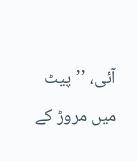آئی، ’’پیٹ میں مروڑ کے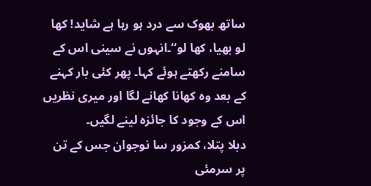ساتھ بھوک سے درد ہو رہا ہے شاید! کھا لو بھیا، کھا لو‘‘۔انہوں نے سینی اس کے سامنے رکھتے ہوئے کہا۔ پھر کئی بار کہنے کے بعد وہ کھانا کھانے لگا اور میری نظریں اس کے وجود کا جائزہ لینے لگیں۔
دبلا پتلا، کمزور سا نوجوان جس کے تن پر سرمئی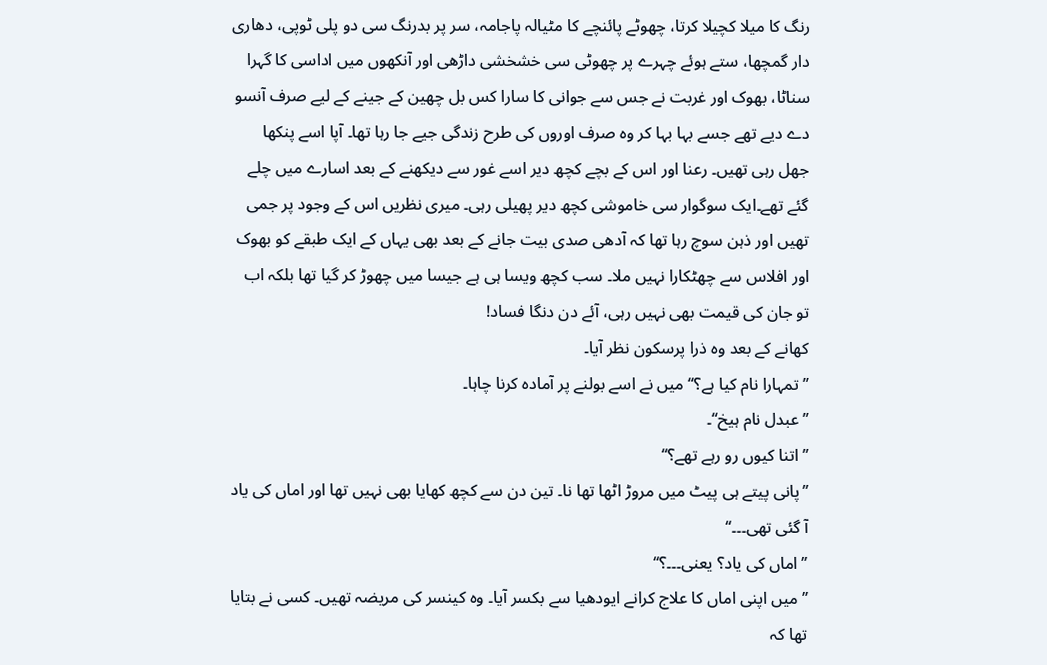رنگ کا میلا کچیلا کرتا، چھوٹے پائنچے کا مٹیالہ پاجامہ، سر پر بدرنگ سی دو پلی ٹوپی، دھاری دار گمچھا، ستے ہوئے چہرے پر چھوٹی سی خشخشی داڑھی اور آنکھوں میں اداسی کا گہرا سناٹا، بھوک اور غربت نے جس سے جوانی کا سارا کس بل چھین کے جینے کے لیے صرف آنسو دے دیے تھے جسے بہا بہا کر وہ صرف اوروں کی طرح زندگی جیے جا رہا تھا۔ آپا اسے پنکھا جھل رہی تھیں۔ رعنا اور اس کے بچے کچھ دیر اسے غور سے دیکھنے کے بعد اسارے میں چلے گئے تھے۔ایک سوگوار سی خاموشی کچھ دیر پھیلی رہی۔ میری نظریں اس کے وجود پر جمی تھیں اور ذہن سوچ رہا تھا کہ آدھی صدی بیت جانے کے بعد بھی یہاں کے ایک طبقے کو بھوک اور افلاس سے چھٹکارا نہیں ملا۔ سب کچھ ویسا ہی ہے جیسا میں چھوڑ کر گیا تھا بلکہ اب تو جان کی قیمت بھی نہیں رہی، آئے دن دنگا فساد!
کھانے کے بعد وہ ذرا پرسکون نظر آیا۔
’’تمہارا نام کیا ہے؟‘‘ میں نے اسے بولنے پر آمادہ کرنا چاہا۔
’’عبدل نام ہیخ‘‘۔
’’اتنا کیوں رو رہے تھے؟‘‘
’’پانی پیتے ہی پیٹ میں مروڑ اٹھا تھا نا۔ تین دن سے کچھ کھایا بھی نہیں تھا اور اماں کی یاد آ گئی تھی۔۔۔‘‘
’’اماں کی یاد؟ یعنی۔۔۔؟‘‘
’’میں اپنی اماں کا علاج کرانے ایودھیا سے بکسر آیا۔ وہ کینسر کی مریضہ تھیں۔ کسی نے بتایا تھا کہ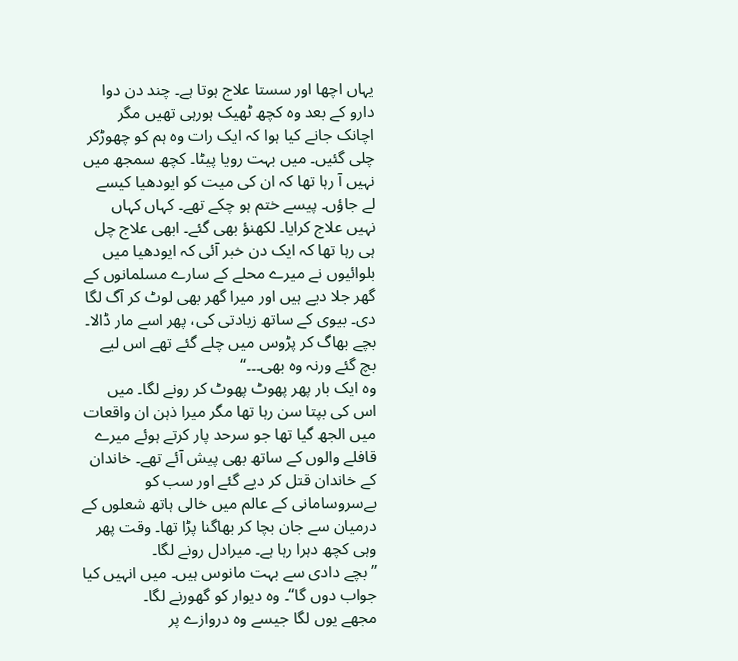یہاں اچھا اور سستا علاج ہوتا ہے۔ چند دن دوا دارو کے بعد وہ کچھ ٹھیک ہورہی تھیں مگر اچانک جانے کیا ہوا کہ ایک رات وہ ہم کو چھوڑکر چلی گئیں۔ میں بہت رویا پیٹا۔ کچھ سمجھ میں نہیں آ رہا تھا کہ ان کی میت کو ایودھیا کیسے لے جاؤں۔ پیسے ختم ہو چکے تھے۔ کہاں کہاں نہیں علاج کرایا۔ لکھنؤ بھی گئے۔ ابھی علاج چل ہی رہا تھا کہ ایک دن خبر آئی کہ ایودھیا میں بلوائیوں نے میرے محلے کے سارے مسلمانوں کے گھر جلا دیے ہیں اور میرا گھر بھی لوٹ کر آگ لگا دی۔ بیوی کے ساتھ زیادتی کی، پھر اسے مار ڈالا۔ بچے بھاگ کر پڑوس میں چلے گئے تھے اس لیے بچ گئے ورنہ وہ بھی۔۔۔‘‘
وہ ایک بار پھر پھوٹ پھوٹ کر رونے لگا۔ میں اس کی بپتا سن رہا تھا مگر میرا ذہن ان واقعات میں الجھ گیا تھا جو سرحد پار کرتے ہوئے میرے قافلے والوں کے ساتھ بھی پیش آئے تھے۔ خاندان کے خاندان قتل کر دیے گئے اور سب کو بےسروسامانی کے عالم میں خالی ہاتھ شعلوں کے درمیان سے جان بچا کر بھاگنا پڑا تھا۔ وقت پھر وہی کچھ دہرا رہا ہے۔ میرادل رونے لگا۔
’’بچے دادی سے بہت مانوس ہیں۔ میں انہیں کیا جواب دوں گا‘‘۔ وہ دیوار کو گھورنے لگا۔
مجھے یوں لگا جیسے وہ دروازے پر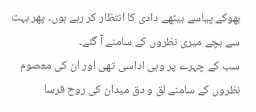بھوکے پیاسے بیٹھے دادی کا انتظار کر رہے ہوں۔ پھر بہت سے بچے میری نظروں کے سامنے آ گئے۔
سب کے چہرے پر وہی اداسی تھی اور ان کی معصوم نظروں کے سامنے لق و دق میدان کی روح فرسا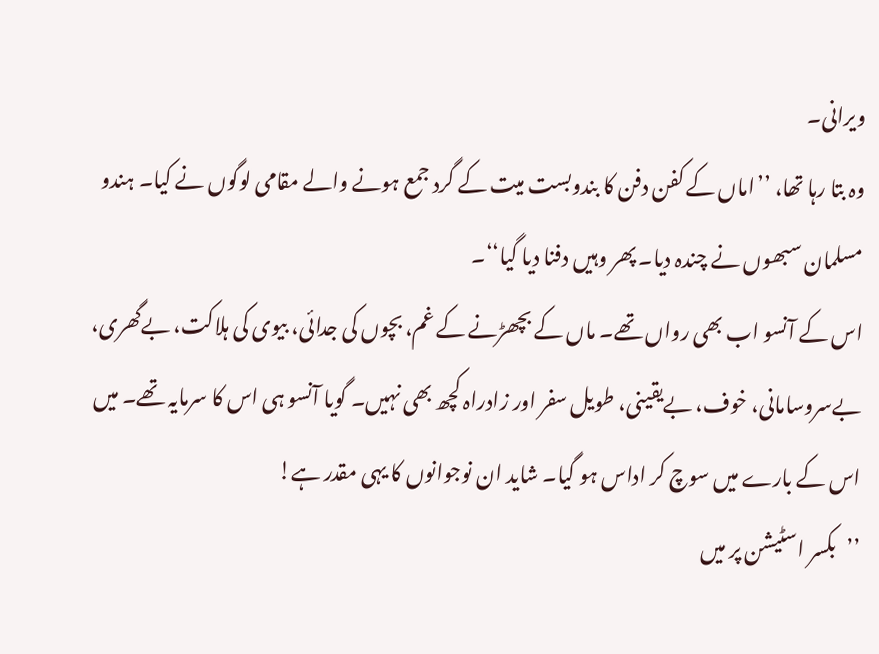ویرانی۔
وہ بتا رہا تھا، ’’اماں کے کفن دفن کا بندوبست میت کے گرد جمع ہونے والے مقامی لوگوں نے کیا۔ ہندو مسلمان سبھوں نے چندہ دیا۔ پھر وہیں دفنا دیا گیا‘‘۔
اس کے آنسو اب بھی رواں تھے۔ ماں کے بچھڑنے کے غم، بچوں کی جدائی، بیوی کی ہلاکت، بےگھری، بےسروسامانی، خوف، بےیقینی، طویل سفر اور زادراہ کچھ بھی نہیں۔ گویا آنسو ہی اس کا سرمایہ تھے۔ میں اس کے بارے میں سوچ کر اداس ہو گیا۔ شاید ان نوجوانوں کا یہی مقدر ہے!
’’بکسر اسٹیشن پر میں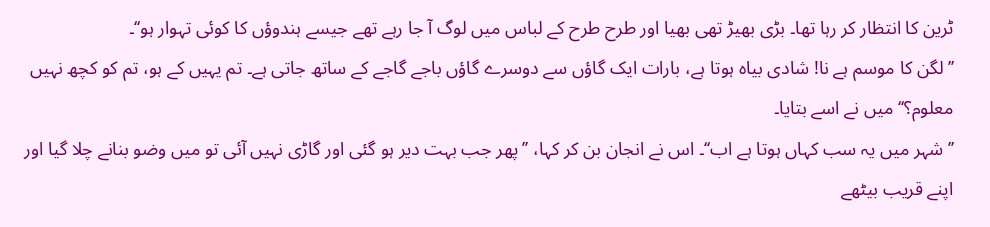ٹرین کا انتظار کر رہا تھا۔ بڑی بھیڑ تھی بھیا اور طرح طرح کے لباس میں لوگ آ جا رہے تھے جیسے ہندوؤں کا کوئی تہوار ہو‘‘۔
’’لگن کا موسم ہے نا! شادی بیاہ ہوتا ہے، بارات ایک گاؤں سے دوسرے گاؤں باجے گاجے کے ساتھ جاتی ہے۔ تم یہیں کے ہو، تم کو کچھ نہیں معلوم؟‘‘ میں نے اسے بتایا۔
’’شہر میں یہ سب کہاں ہوتا ہے اب‘‘۔ اس نے انجان بن کر کہا، ’’پھر جب بہت دیر ہو گئی اور گاڑی نہیں آئی تو میں وضو بنانے چلا گیا اور اپنے قریب بیٹھے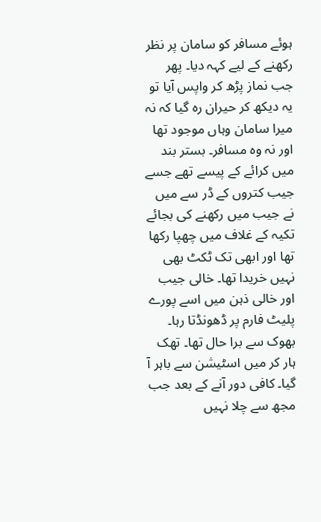ہوئے مسافر کو سامان پر نظر رکھنے کے لیے کہہ دیا۔ پھر جب نماز پڑھ کر واپس آیا تو یہ دیکھ کر حیران رہ گیا کہ نہ میرا سامان وہاں موجود تھا اور نہ وہ مسافر۔ بستر بند میں کرائے کے پیسے تھے جسے جیب کتروں کے ڈر سے میں نے جیب میں رکھنے کی بجائے تکیہ کے غلاف میں چھپا رکھا تھا اور ابھی تک ٹکٹ بھی نہیں خریدا تھا۔ خالی جیب اور خالی ذہن میں اسے پورے پلیٹ فارم پر ڈھونڈتا رہا۔ بھوک سے برا حال تھا۔ تھک ہار کر میں اسٹیشن سے باہر آ گیا۔ کافی دور آنے کے بعد جب مجھ سے چلا نہیں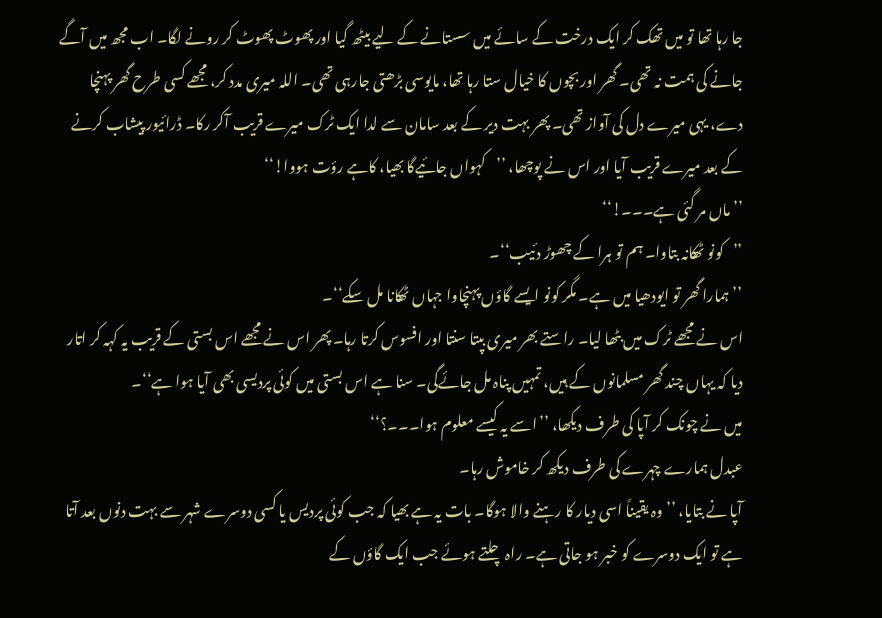جا رہا تھا تو میں تھک کر ایک درخت کے سائے میں سستانے کے لیے بیٹھ گیا اور پھوٹ پھوٹ کر رونے لگا۔ اب مجھ میں آگے جانے کی ہمت نہ تھی۔ گھر اور بچوں کا خیال ستا رہا تھا، مایوسی بڑھتی جارہی تھی۔ اللہ میری مدد کر، مجھے کسی طرح گھر پہنچا دے، یہی میرے دل کی آواز تھی۔ پھر بہت دیر کے بعد سامان سے لدا ایک ٹرک میرے قریب آکر رکا۔ ڈرائیور پیشاب کرنے کے بعد میرے قریب آیا اور اس نے پوچھا، ’’کہواں جائیےگا بھیا، کاہے رؤت ہووا!‘‘
’’ماں مر گئی ہے۔۔۔!‘‘
’’کونو ٹھکانہ بتاوا۔ ہم تو ہرا کے چھوڑ دئیب‘‘۔
’’ہمارا گھر تو ایودھیا میں ہے۔ مگر کونو ایسے گاؤں پہنچاوا جہاں ٹھکانا مل سکے‘‘۔
اس نے مجھے ٹرک میں بٹھا لیا۔ راستے بھر میری بپتا سنتا اور افسوس کرتا رہا۔ پھر اس نے مجھے اس بستی کے قریب یہ کہہ کر اتار دیا کہ یہاں چند گھر مسلمانوں کے ہیں، تمہیں پناہ مل جائےگی۔ سنا ہے اس بستی میں کوئی پردیسی بھی آیا ہوا ہے‘‘۔
میں نے چونک کر آپا کی طرف دیکھا، ’’اسے یہ کیسے معلوم ہوا۔۔۔؟‘‘
عبدل ہمارے چہرے کی طرف دیکھ کر خاموش رہا۔
آپا نے بتایا، ’’وہ یقیناً اسی دیار کا رہنے والا ہوگا۔ بات یہ ہے بھیا کہ جب کوئی پردیس یا کسی دوسرے شہر سے بہت دنوں بعد آتا ہے تو ایک دوسرے کو خبر ہو جاتی ہے۔ راہ چلتے ہوئے جب ایک گاؤں کے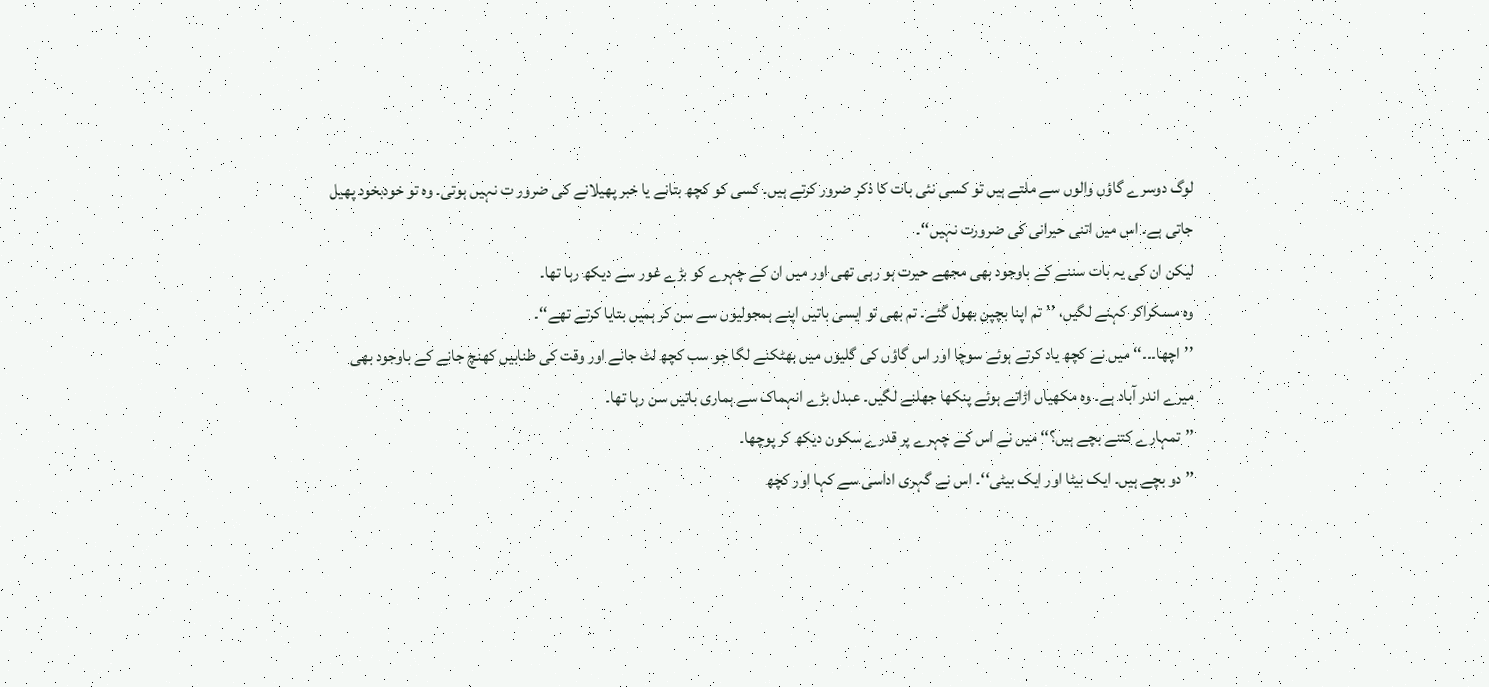لوگ دوسرے گاؤں والوں سے ملتے ہیں تو کسی نئی بات کا ذکر ضرور کرتے ہیں۔ کسی کو کچھ بتانے یا خبر پھیلانے کی ضرور ت نہیں ہوتی۔ وہ تو خودبخود پھیل جاتی ہے۔ اس میں اتنی حیرانی کی ضرورت نہیں‘‘۔
لیکن ان کی یہ بات سننے کے باوجود بھی مجھے حیرت ہو رہی تھی اور میں ان کے چہرے کو بڑے غور سے دیکھ رہا تھا۔
وہ مسکراکر کہنے لگیں، ’’تم اپنا بچپن بھول گئے۔ تم بھی تو ایسی باتیں اپنے ہمجولیوں سے سن کر ہمیں بتایا کرتے تھے‘‘۔
’’اچھا۔۔۔‘‘ میں نے کچھ یاد کرتے ہوئے سوچا اور اس گاؤں کی گلیوں میں بھٹکنے لگا جو سب کچھ لٹ جانے اور وقت کی طنابیں کھنچ جانے کے باوجود بھی میرے اندر آباد ہے۔ وہ مکھیاں اڑاتے ہوئے پنکھا جھلنے لگیں۔ عبدل بڑے انہماک سے ہماری باتیں سن رہا تھا۔
’’تمہارے کتنے بچے ہیں؟‘‘ میں نے اس کے چہرے پر قدرے سکون دیکھ کر پوچھا۔
’’دو بچے ہیں۔ ایک بیٹا اور ایک بیٹی‘‘۔ اس نے گہری اداسی سے کہا اور کچھ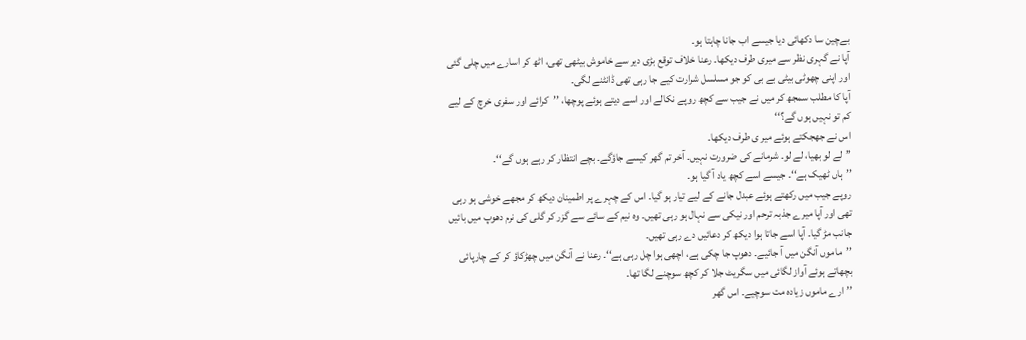بےچین سا دکھائی دیا جیسے اب جانا چاہتا ہو۔
آپا نے گہری نظر سے میری طرف دیکھا۔ رعنا خلاف توقع بڑی دیر سے خاموش بیٹھی تھی، اٹھ کر اسارے میں چلی گئی اور اپنی چھوٹی بیٹی بے بی کو جو مسلسل شرارت کیے جا رہی تھی ڈانٹنے لگی۔
آپا کا مطلب سمجھ کر میں نے جیب سے کچھ روپے نکالے اور اسے دیتے ہوئے پوچھا، ’’کرائے اور سفری خرچ کے لیے کم تو نہیں ہوں گے؟‘‘
اس نے جھجکتے ہوئے میر ی طرف دیکھا۔
’’لے لو بھیا، لے لو۔ شرمانے کی ضرورت نہیں۔ آخر تم گھر کیسے جاؤگے۔ بچے انتظار کر رہے ہوں گے‘‘۔
’’ہاں ٹھیک ہے‘‘۔ جیسے اسے کچھ یاد آ گیا ہو۔
روپے جیب میں رکھتے ہوئے عبدل جانے کے لیے تیار ہو گیا۔ اس کے چہرے پر اطمینان دیکھ کر مجھے خوشی ہو رہی تھی اور آپا میرے جذبہ ترحم اور نیکی سے نہال ہو رہی تھیں۔ وہ نیم کے سائے سے گزر کر گلی کی نرم دھوپ میں بائیں جانب مڑ گیا۔ آپا اسے جاتا ہوا دیکھ کر دعائیں دے رہی تھیں۔
’’ماموں آنگن میں آ جائیے۔ دھوپ جا چکی ہے، اچھی ہوا چل رہی ہے‘‘۔ رعنا نے آنگن میں چھڑکاؤ کر کے چارپائی بچھاتے ہوئے آواز لگائی میں سگریٹ جلا کر کچھ سوچنے لگا تھا۔
’’ارے ماموں زیادہ مت سوچیے۔ اس گھر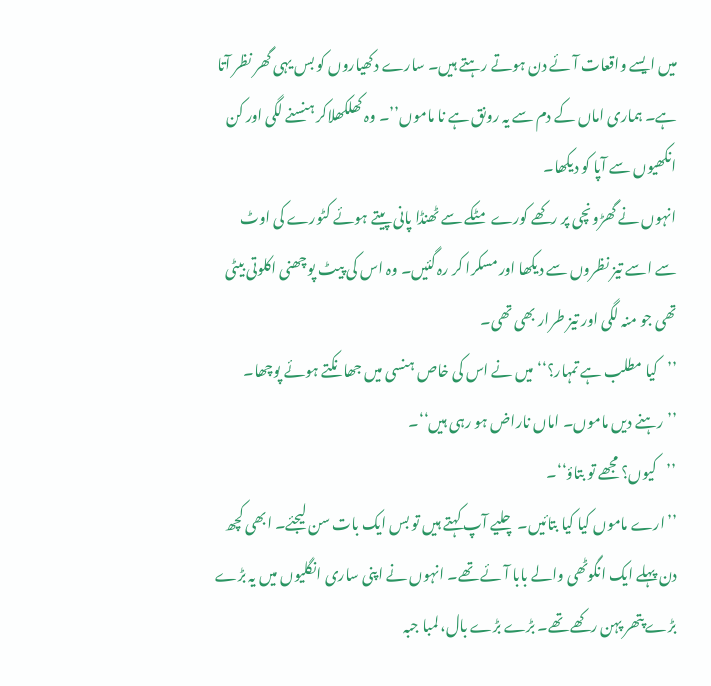میں ایسے واقعات آئے دن ہوتے رہتے ہیں۔ سارے دکھیاروں کو بس یہی گھر نظر آتا ہے۔ ہماری اماں کے دم سے یہ رونق ہے نا ماموں’’۔ وہ کھلکھلاکر ہنسنے لگی اور کن انکھیوں سے آپا کو دیکھا۔
انہوں نے گھڑونچی پر رکھے کورے مٹکے سے ٹھنڈا پانی پیتے ہوئے کٹورے کی اوٹ سے اسے تیز نظروں سے دیکھا اور مسکرا کر رہ گئیں۔ وہ اس کی پیٹ پوچھنی اکلوتی بیٹی تھی جو منہ لگی اور تیز طرار بھی تھی۔
’’کیا مطلب ہے تمہار؟‘‘ میں نے اس کی خاص ہنسی میں جھانکتے ہوئے پوچھا۔
’’رہنے دیں ماموں۔ اماں ناراض ہو رہی ہیں‘‘۔
’’کیوں؟ مجھے تو بتاؤ‘‘۔
’’ارے ماموں کیا کیا بتائیں۔ چلیے آپ کہتے ہیں تو بس ایک بات سن لیجئے۔ ابھی کچھ دن پہلے ایک انگوٹھی والے بابا آئے تھے۔ انہوں نے اپنی ساری انگلیوں میں یہ بڑے بڑے پتھر پہن رکھے تھے۔ بڑے بڑے بال، لمبا جبہ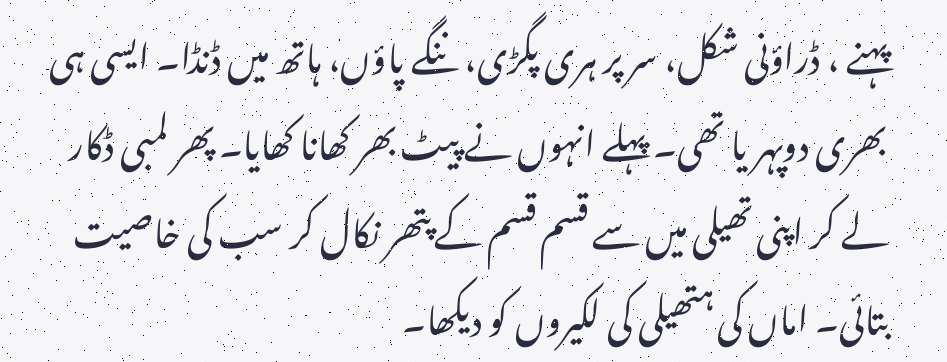پہنے ، ڈراؤنی شکل، سر پر ہری پگڑی، ننگے پاؤں، ہاتھ میں ڈنڈا۔ ایسی ہی بھری دوپہر یا تھی۔ پہلے انہوں نے پیٹ بھر کھانا کھایا۔ پھر لمبی ڈکار لے کر اپنی تھیلی میں سے قسم قسم کے پتھر نکال کر سب کی خاصیت بتائی۔ اماں کی ہتھیلی کی لکیروں کو دیکھا۔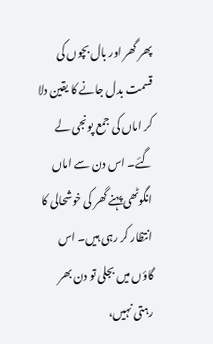پھر گھر اور بال بچوں کی قسمت بدل جانے کا یقین دلا کر اماں کی جمع پونجی لے گئے۔ اس دن سے اماں انگوٹھی پہنے گھر کی خوشحالی کا انتظار کر رہی ہیں۔ اس گاؤں میں بجلی تو دن بھر رہتی نہیں،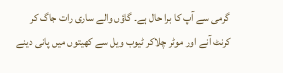گرمی سے آپ کا برا حال ہے۔ گاؤں والے ساری رات جاگ کر کرنٹ آنے اور موٹر چلاکر ٹیوب ویل سے کھیتوں میں پانی دینے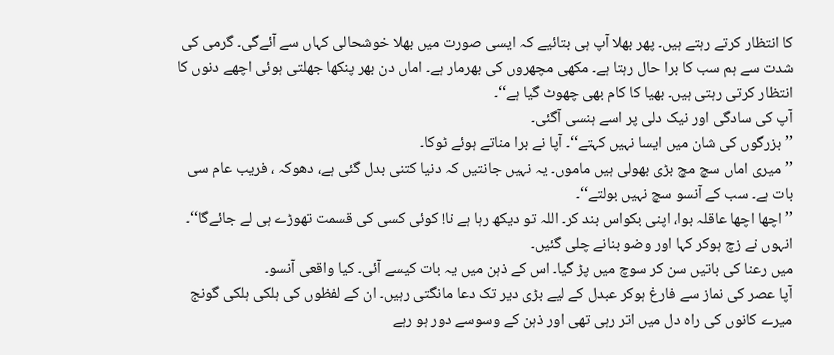کا انتظار کرتے رہتے ہیں۔ پھر بھلا آپ ہی بتائیے کہ ایسی صورت میں بھلا خوشحالی کہاں سے آئےگی۔ گرمی کی شدت سے ہم سب کا برا حال رہتا ہے۔ مکھی مچھروں کی بھرمار ہے۔ اماں دن بھر پنکھا جھلتی ہوئی اچھے دنوں کا انتظار کرتی رہتی ہیں۔ بھیا کا کام بھی چھوٹ گیا ہے‘‘۔
آپ کی سادگی اور نیک دلی پر اسے ہنسی آگئی۔
’’بزرگوں کی شان میں ایسا نہیں کہتے‘‘۔ آپا نے برا مناتے ہوئے ٹوکا۔
’’میری اماں سچ مچ بڑی بھولی ہیں ماموں۔ یہ نہیں جانتیں کہ دنیا کتنی بدل گئی ہے، دھوکہ ، فریب عام سی بات ہے۔ سب کے آنسو سچ نہیں بولتے‘‘۔
’’اچھا اچھا عاقلہ بوا، اپنی بکواس بند کر۔ اللہ تو دیکھ رہا ہے نا! کوئی کسی کی قسمت تھوڑے ہی لے جائےگا‘‘۔ انہوں نے زچ ہوکر کہا اور وضو بنانے چلی گئیں۔
میں رعنا کی باتیں سن کر سوچ میں پڑ گیا۔ اس کے ذہن میں یہ بات کیسے آئی۔ کیا واقعی آنسو۔
آپا عصر کی نماز سے فارغ ہوکر عبدل کے لیے بڑی دیر تک دعا مانگتی رہیں۔ ان کے لفظوں کی ہلکی ہلکی گونج میرے کانوں کی راہ دل میں اتر رہی تھی اور ذہن کے وسوسے دور ہو رہے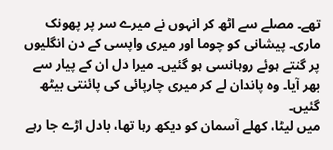تھے۔ مصلے سے اٹھ کر انہوں نے میرے سر پر پھونک ماری۔ پیشانی کو چوما اور میری واپسی کے دن انگلیوں پر گنتے ہوئے روہانسی ہو گئیں۔ میرا دل ان کے پیار سے بھر آیا۔ وہ پاندان لے کر میری چارپائی کی پائنتی بیٹھ گئیں۔
میں لیٹا، کھلے آسمان کو دیکھ رہا تھا، بادل اڑے جا رہے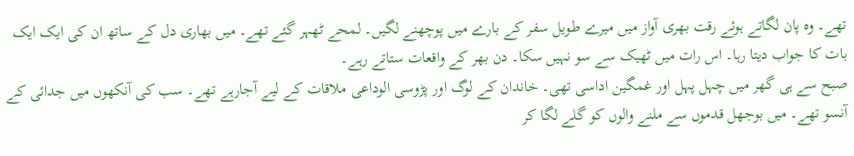تھے۔ وہ پان لگاتے ہوئے رقت بھری آواز میں میرے طویل سفر کے بارے میں پوچھنے لگیں۔ لمحے ٹھہر گئے تھے۔ میں بھاری دل کے ساتھ ان کی ایک ایک بات کا جواب دیتا رہا۔ اس رات میں ٹھیک سے سو نہیں سکا۔ دن بھر کے واقعات ستاتے رہے۔
صبح سے ہی گھر میں چہل پہل اور غمگین اداسی تھی۔ خاندان کے لوگ اور پڑوسی الوداعی ملاقات کے لیے آجارہے تھے۔ سب کی آنکھوں میں جدائی کے آنسو تھے۔ میں بوجھل قدموں سے ملنے والوں کو گلے لگا کر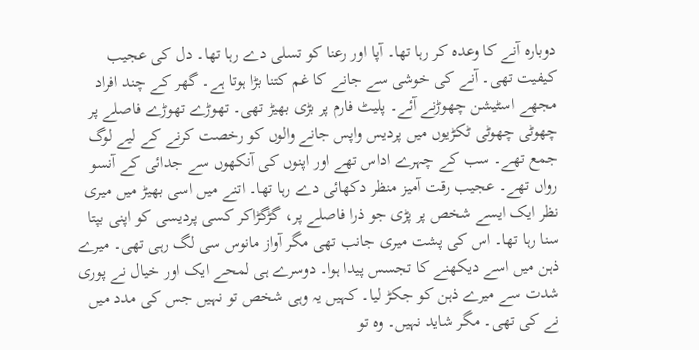دوبارہ آنے کا وعدہ کر رہا تھا۔ آپا اور رعنا کو تسلی دے رہا تھا۔ دل کی عجیب کیفیت تھی۔ آنے کی خوشی سے جانے کا غم کتنا بڑا ہوتا ہے۔ گھر کے چند افراد مجھے اسٹیشن چھوڑنے آئے۔ پلیٹ فارم پر بڑی بھیڑ تھی۔ تھوڑے تھوڑے فاصلے پر چھوٹی چھوٹی ٹکڑیوں میں پردیس واپس جانے والوں کو رخصت کرنے کے لیے لوگ جمع تھے۔ سب کے چہرے اداس تھے اور اپنوں کی آنکھوں سے جدائی کے آنسو رواں تھے۔ عجیب رقت آمیز منظر دکھائی دے رہا تھا۔ اتنے میں اسی بھیڑ میں میری نظر ایک ایسے شخص پر پڑی جو ذرا فاصلے پر، گڑگڑاکر کسی پردیسی کو اپنی بپتا سنا رہا تھا۔ اس کی پشت میری جانب تھی مگر آواز مانوس سی لگ رہی تھی۔ میرے ذہن میں اسے دیکھنے کا تجسس پیدا ہوا۔ دوسرے ہی لمحے ایک اور خیال نے پوری شدت سے میرے ذہن کو جکڑ لیا۔ کہیں یہ وہی شخص تو نہیں جس کی مدد میں نے کی تھی۔ مگر شاید نہیں۔ وہ تو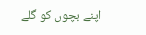اپنے بچوں کو گلے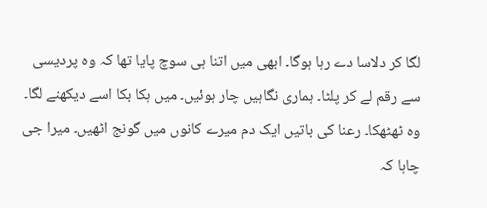لگا کر دلاسا دے رہا ہوگا۔ ابھی میں اتنا ہی سوچ پایا تھا کہ وہ پردیسی سے رقم لے کر پلٹا۔ ہماری نگاہیں چار ہوئیں۔ میں ہکا بکا اسے دیکھنے لگا۔ وہ ٹھٹھکا۔ رعنا کی باتیں ایک دم میرے کانوں میں گونج اٹھیں۔ میرا جی چاہا کہ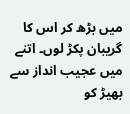میں بڑھ کر اس کا گریبان پکڑ لوں۔ اتنے میں عجیب انداز سے بھیڑ کو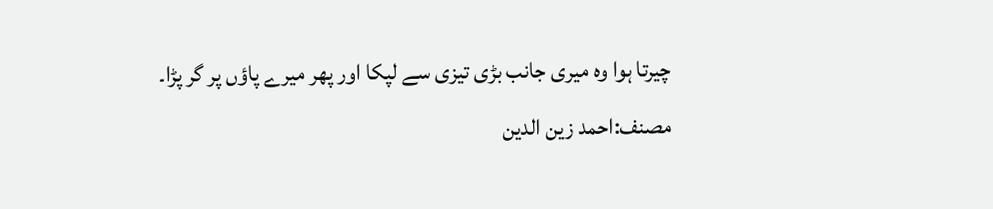چیرتا ہوا وہ میری جانب بڑی تیزی سے لپکا اور پھر میرے پاؤں پر گر پڑا۔
مصنف:احمد زین الدین